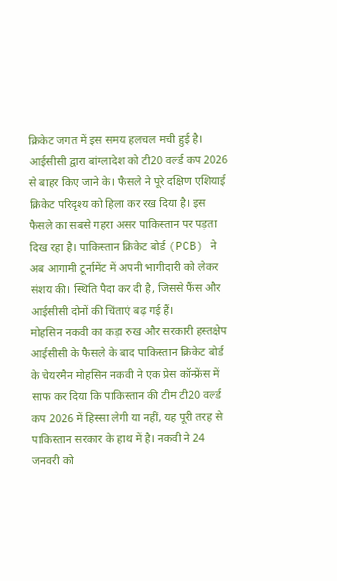क्रिकेट जगत में इस समय हलचल मची हुई है। आईसीसी द्वारा बांग्लादेश को टी20 वर्ल्ड कप 2026 से बाहर किए जाने के। फैसले ने पूरे दक्षिण एशियाई क्रिकेट परिदृश्य को हिला कर रख दिया है। इस फैसले का सबसे गहरा असर पाकिस्तान पर पड़ता दिख रहा है। पाकिस्तान क्रिकेट बोर्ड (PCB) ने अब आगामी टूर्नामेंट में अपनी भागीदारी को लेकर संशय की। स्थिति पैदा कर दी है, जिससे फैंस और आईसीसी दोनों की चिंताएं बढ़ गई हैं।
मोहसिन नकवी का कड़ा रुख और सरकारी हस्तक्षेप
आईसीसी के फैसले के बाद पाकिस्तान क्रिकेट बोर्ड के चेयरमैन मोहसिन नकवी ने एक प्रेस कॉन्फ्रेंस में साफ कर दिया कि पाकिस्तान की टीम टी20 वर्ल्ड कप 2026 में हिस्सा लेगी या नहीं, यह पूरी तरह से पाकिस्तान सरकार के हाथ में है। नकवी ने 24 जनवरी को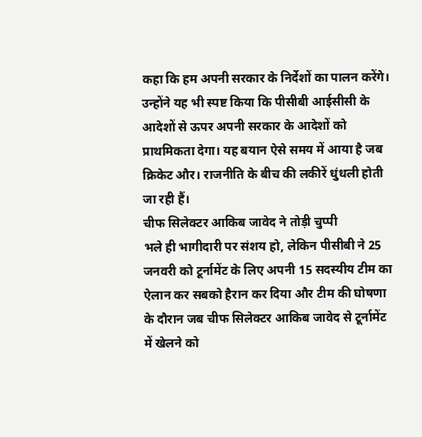कहा कि हम अपनी सरकार के निर्देशों का पालन करेंगे। उन्होंने यह भी स्पष्ट किया कि पीसीबी आईसीसी के आदेशों से ऊपर अपनी सरकार के आदेशों को प्राथमिकता देगा। यह बयान ऐसे समय में आया है जब क्रिकेट और। राजनीति के बीच की लकीरें धुंधली होती जा रही हैं।
चीफ सिलेक्टर आकिब जावेद ने तोड़ी चुप्पी
भले ही भागीदारी पर संशय हो, लेकिन पीसीबी ने 25 जनवरी को टूर्नामेंट के लिए अपनी 15 सदस्यीय टीम का ऐलान कर सबको हैरान कर दिया और टीम की घोषणा के दौरान जब चीफ सिलेक्टर आकिब जावेद से टूर्नामेंट में खेलने को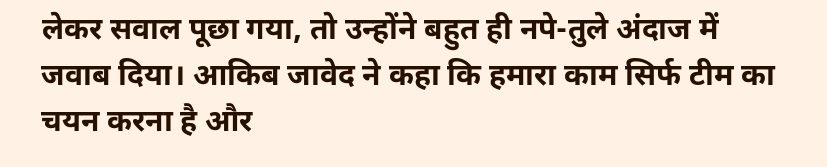लेकर सवाल पूछा गया, तो उन्होंने बहुत ही नपे-तुले अंदाज में जवाब दिया। आकिब जावेद ने कहा कि हमारा काम सिर्फ टीम का चयन करना है और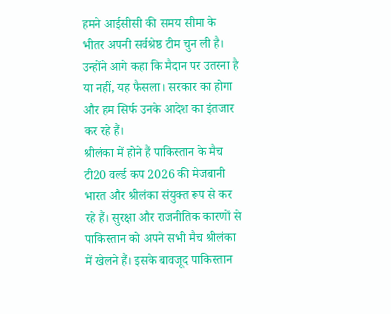हमने आईसीसी की समय सीमा के भीतर अपनी सर्वश्रेष्ठ टीम चुन ली है। उन्होंने आगे कहा कि मैदान पर उतरना है या नहीं, यह फैसला। सरकार का होगा और हम सिर्फ उनके आदेश का इंतजार कर रहे हैं।
श्रीलंका में होने हैं पाकिस्तान के मैच
टी20 वर्ल्ड कप 2026 की मेजबानी भारत और श्रीलंका संयुक्त रूप से कर रहे हैं। सुरक्षा और राजनीतिक कारणों से पाकिस्तान को अपने सभी मैच श्रीलंका में खेलने हैं। इसके बावजूद पाकिस्तान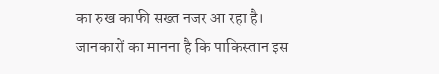का रुख काफी सख्त नजर आ रहा है। जानकारों का मानना है कि पाकिस्तान इस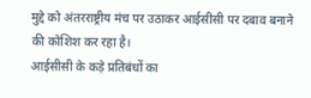मुद्दे को अंतरराष्ट्रीय मंच पर उठाकर आईसीसी पर दबाव बनाने की कोशिश कर रहा है।
आईसीसी के कड़े प्रतिबंधों का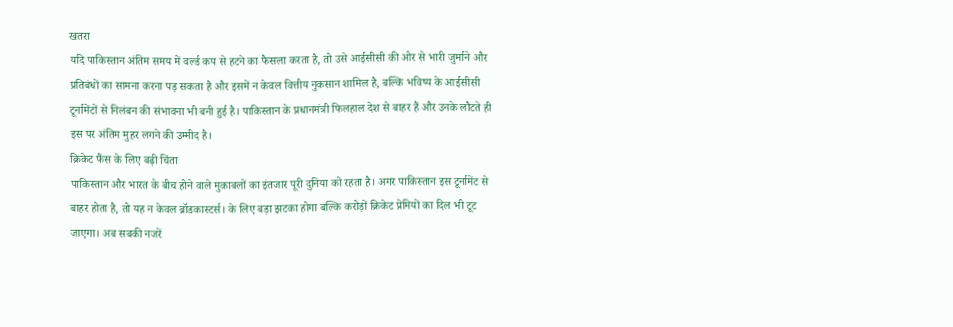खतरा
यदि पाकिस्तान अंतिम समय में वर्ल्ड कप से हटने का फैसला करता है, तो उसे आईसीसी की ओर से भारी जुर्माने और प्रतिबंधों का सामना करना पड़ सकता है और इसमें न केवल वित्तीय नुकसान शामिल है, बल्कि भविष्य के आईसीसी टूर्नामेंटों से निलंबन की संभावना भी बनी हुई है। पाकिस्तान के प्रधानमंत्री फिलहाल देश से बाहर हैं और उनके लौटते ही इस पर अंतिम मुहर लगने की उम्मीद है।
क्रिकेट फैंस के लिए बढ़ी चिंता
पाकिस्तान और भारत के बीच होने वाले मुकाबलों का इंतजार पूरी दुनिया को रहता है। अगर पाकिस्तान इस टूर्नामेंट से बाहर होता है, तो यह न केवल ब्रॉडकास्टर्स। के लिए बड़ा झटका होगा बल्कि करोड़ों क्रिकेट प्रेमियों का दिल भी टूट जाएगा। अब सबकी नजरें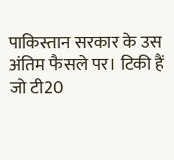पाकिस्तान सरकार के उस अंतिम फैसले पर। टिकी हैं जो टी20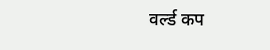वर्ल्ड कप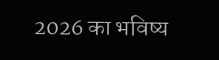2026 का भविष्य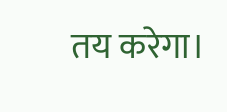तय करेगा।